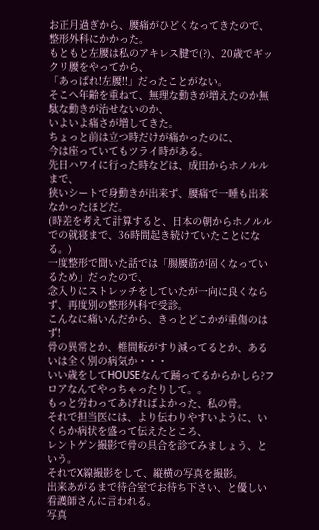お正月過ぎから、腰痛がひどくなってきたので、整形外科にかかった。
もともと左腰は私のアキレス腱で(?)、20歳でギックリ腰をやってから、
「あっぱれ!左腰!!」だったことがない。
そこへ年齢を重ねて、無理な動きが増えたのか無駄な動きが治せないのか、
いよいよ痛さが増してきた。
ちょっと前は立つ時だけが痛かったのに、
今は座っていてもツライ時がある。
先日ハワイに行った時などは、成田からホノルルまで、
狭いシートで身動きが出来ず、腰痛で一睡も出来なかったほどだ。
(時差を考えて計算すると、日本の朝からホノルルでの就寝まで、36時間起き続けていたことになる。)
一度整形で聞いた話では「腸腰筋が固くなっているため」だったので、
念入りにストレッチをしていたが一向に良くならず、再度別の整形外科で受診。
こんなに痛いんだから、きっとどこかが重傷のはず!
骨の異常とか、椎間板がすり減ってるとか、あるいは全く別の病気か・・・
いい歳をしてHOUSEなんて踊ってるからかしら?フロアなんてやっちゃったりして。。
もっと労わってあげればよかった、私の骨。
それで担当医には、より伝わりやすいように、いくらか病状を盛って伝えたところ、
レントゲン撮影で骨の具合を診てみましょう、という。
それでX線撮影をして、縦横の写真を撮影。
出来あがるまで待合室でお待ち下さい、と優しい看護師さんに言われる。
写真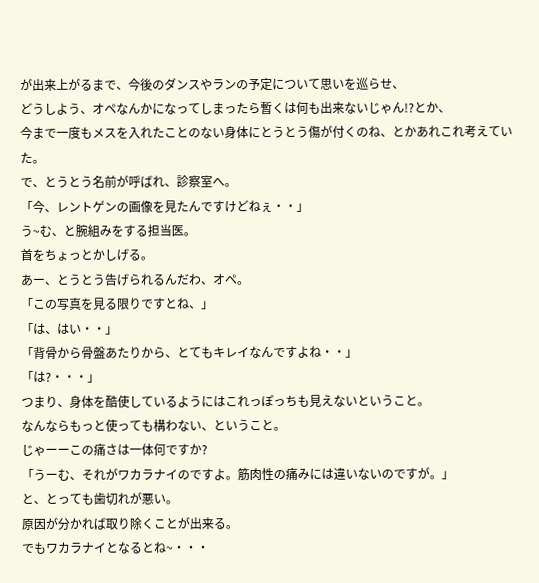が出来上がるまで、今後のダンスやランの予定について思いを巡らせ、
どうしよう、オペなんかになってしまったら暫くは何も出来ないじゃん!?とか、
今まで一度もメスを入れたことのない身体にとうとう傷が付くのね、とかあれこれ考えていた。
で、とうとう名前が呼ばれ、診察室へ。
「今、レントゲンの画像を見たんですけどねぇ・・」
う~む、と腕組みをする担当医。
首をちょっとかしげる。
あー、とうとう告げられるんだわ、オペ。
「この写真を見る限りですとね、」
「は、はい・・」
「背骨から骨盤あたりから、とてもキレイなんですよね・・」
「は?・・・」
つまり、身体を酷使しているようにはこれっぽっちも見えないということ。
なんならもっと使っても構わない、ということ。
じゃーーこの痛さは一体何ですか?
「うーむ、それがワカラナイのですよ。筋肉性の痛みには違いないのですが。」
と、とっても歯切れが悪い。
原因が分かれば取り除くことが出来る。
でもワカラナイとなるとね~・・・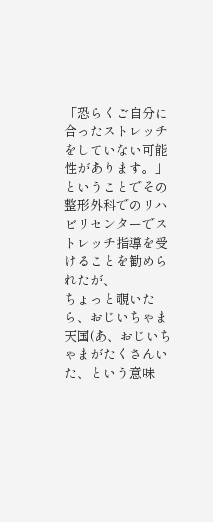「恐らくご自分に合ったストレッチをしていない可能性があります。」
ということでその整形外科でのリハビリセンターでストレッチ指導を受けることを勧められたが、
ちょっと覗いたら、おじいちゃま天国(あ、おじいちゃまがたくさんいた、という意味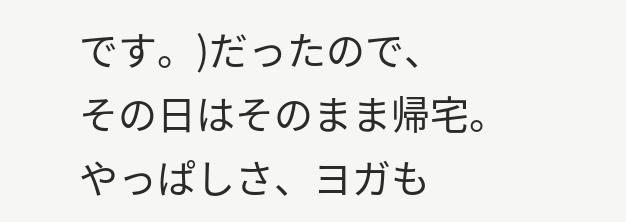です。)だったので、
その日はそのまま帰宅。
やっぱしさ、ヨガも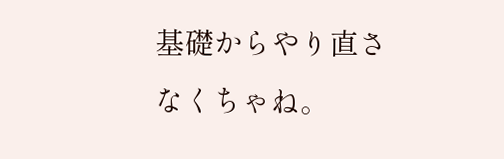基礎からやり直さなくちゃね。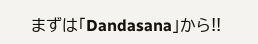まずは「Dandasana」から!!